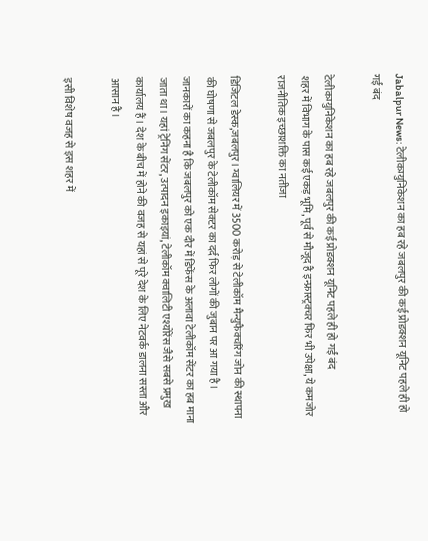Jabalpur News: टेलीकम्युनिकेशन का हब रहे जबलपुर की कई प्रोडक्शन यूनिट पहले ही हो गईं बंद

टेलीकम्युनिकेशन का हब रहे जबलपुर की कई प्रोडक्शन यूनिट पहले ही हो गईं बंद
शहर में विभाग के पास कई एकड़ भूमि, पूर्व से मौजूद है इन्फ्रास्ट्रक्चर फिर भी उपेक्षा, ये कमजोर राजनीतिक इच्छाशक्ति का नतीजा

डिजिटल डेस्क,जबलपुर। ग्वालियर में 3500 करोड़ से टेलीकॉम मैन्युफैक्चरिंग जोन की स्थापना की घोषणा से जबलपुर के टेलीकॉम सेक्टर का दर्द फिर लोगों की जुबान पर आ गया है। जानकारों का कहना है कि जबलपुर को एक दौर में डिफेंस के अलावा टेलीकॉम सेंटर का हब माना जाता था। यहां ट्रेनिंग सेंटर, उत्पादन इकाइयां, टेलीकॉम क्वालिटी एश्योरेंस जैसे सबसे प्रमुख कार्यालय हैं। देश के बीच में होने की वजह से यहां से पूरे देश के लिए नेटवर्क डालना सस्ता और आसान है।

इसी विशेष वजह से इस शहर में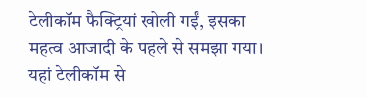टेलीकॉम फैक्ट्रियां खोली गईं, इसका महत्व आजादी के पहले से समझा गया। यहां टेलीकॉम से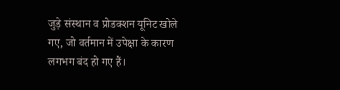जुड़े संस्थान व प्रोडक्शन यूनिट खोले गए, जो वर्तमान में उपेक्षा के कारण लगभग बंद हो गए हैं।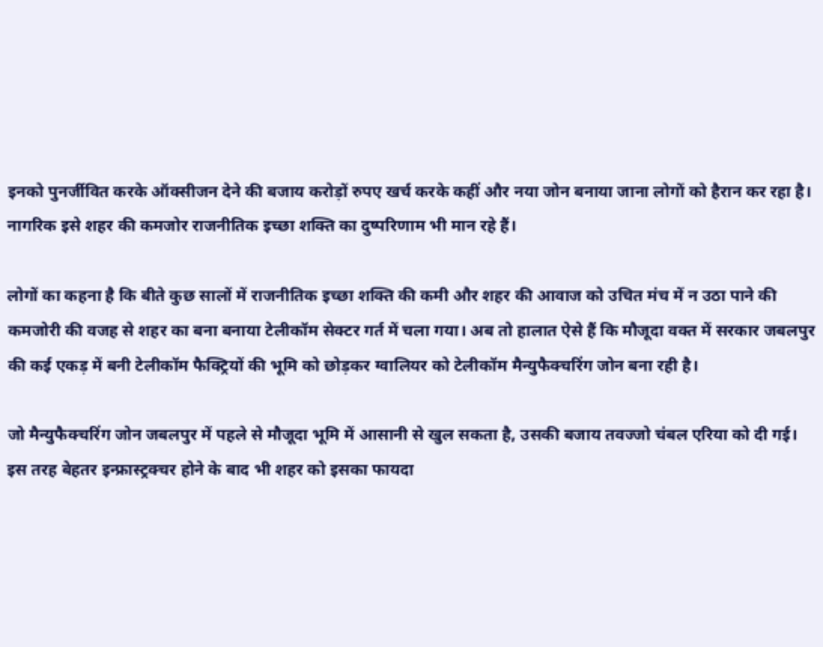इनको पुनर्जीवित करके ऑक्सीजन देने की बजाय करोड़ों रुपए खर्च करके कहीं और नया जोन बनाया जाना लोगों को हैरान कर रहा है। नागरिक इसे शहर की कमजोर राजनीतिक इच्छा शक्ति का दुष्परिणाम भी मान रहे हैं।

लोगों का कहना है कि बीते कुछ सालों में राजनीतिक इच्छा शक्ति की कमी और शहर की आवाज को उचित मंच में न उठा पाने की कमजोरी की वजह से शहर का बना बनाया टेलीकॉम सेक्टर गर्त में चला गया। अब तो हालात ऐसे हैं कि मौजूदा वक्त में सरकार जबलपुर की कई एकड़ में बनी टेलीकॉम फैक्ट्रियों की भूमि को छोड़कर ग्वालियर को टेलीकॉम मैन्युफैक्चरिंग जोन बना रही है।

जो मैन्युफैक्चरिंग जोन जबलपुर में पहले से मौजूदा भूमि में आसानी से खुल सकता है, उसकी बजाय तवज्जो चंबल एरिया को दी गई। इस तरह बेहतर इन्फ्रास्ट्रक्चर होने के बाद भी शहर को इसका फायदा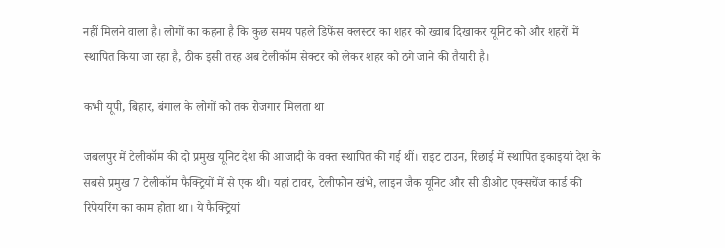नहीं मिलने वाला है। लोगों का कहना है कि कुछ समय पहले डिफेंस क्लस्टर का शहर को ख्वाब दिखाकर यूनिट को और शहरों में स्थापित किया जा रहा है, ठीक इसी तरह अब टेलीकॉम सेक्टर को लेकर शहर को ठगे जाने की तैयारी है।

कभी यूपी, बिहार, बंगाल के लोगों को तक रोजगार मिलता था

जबलपुर में टेलीकॉम की दो प्रमुख यूनिट देश की आजादी के वक्त स्थापित की गई थीं। राइट टाउन, रिछाई में स्थापित इकाइयां देश के सबसे प्रमुख 7 टेलीकॉम फैक्ट्रियों में से एक थी। यहां टावर, टेलीफोन खंभे, लाइन जैक यूनिट और सी डीओट एक्सचेंज कार्ड की रिपेयरिंग का काम होता था। ये फैक्ट्रियां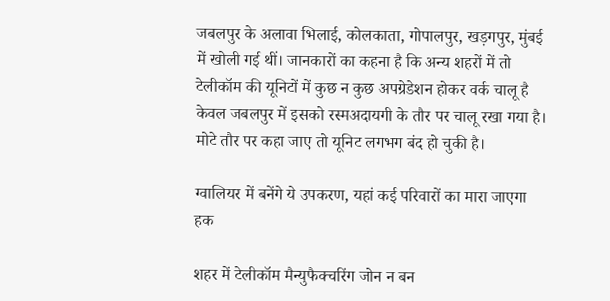जबलपुर के अलावा भिलाई, कोलकाता, गोपालपुर, खड़गपुर, मुंबई में खोली गई थीं। जानकारों का कहना है कि अन्य शहरों में तो टेलीकॉम की यूनिटों में कुछ न कुछ अपग्रेडेशन होकर वर्क चालू है केवल जबलपुर में इसको रस्मअदायगी के तौर पर चालू रखा गया है। मोटे तौर पर कहा जाए तो यूनिट लगभग बंद हो चुकी है।

ग्वालियर में बनेंगे ये उपकरण, यहां कई परिवारों का मारा जाएगा हक

शहर में टेलीकॉम मैन्युफैक्चरिंग जोन न बन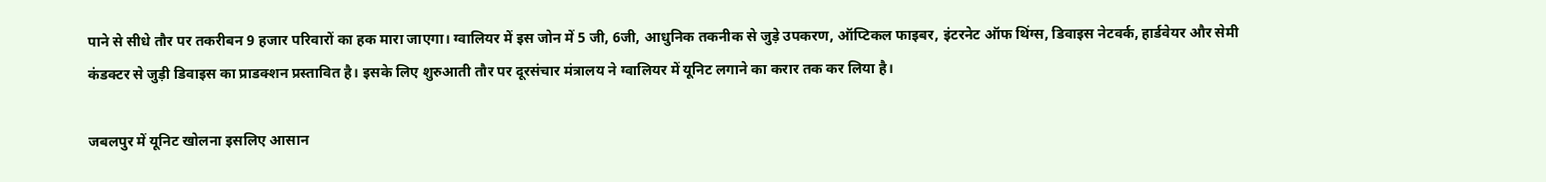पाने से सीधे तौर पर तकरीबन 9 हजार परिवारों का हक मारा जाएगा। ग्वालियर में इस जोन में 5 जी, 6जी, आधुनिक तकनीक से जुड़े उपकरण, ऑप्टिकल फाइबर, इंटरनेट ऑफ थिंग्स, डिवाइस नेटवर्क, हार्डवेयर और सेमी कंडक्टर से जुड़ी डिवाइस का प्राडक्शन प्रस्तावित है। इसके लिए शुरुआती तौर पर दूरसंचार मंत्रालय ने ग्वालियर में यूनिट लगाने का करार तक कर लिया है।

जबलपुर में यूनिट खोलना इसलिए आसान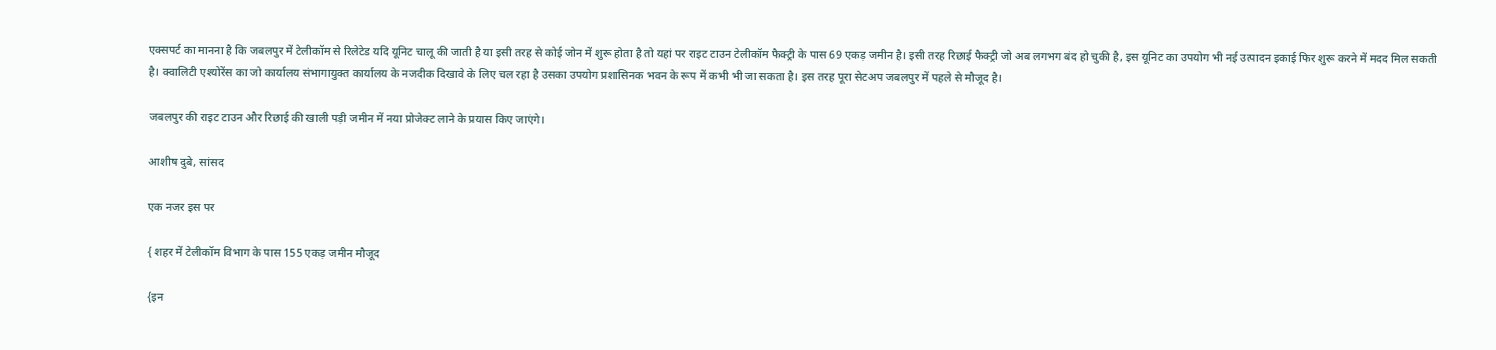एक्सपर्ट का मानना है कि जबलपुर में टेलीकॉम से रिलेटेड यदि यूनिट चालू की जाती है या इसी तरह से कोई जोन में शुरू होता है तो यहां पर राइट टाउन टेलीकॉम फैक्ट्री के पास 69 एकड़ जमीन है। इसी तरह रिछाई फैक्ट्री जो अब लगभग बंद हो चुकी है, इस यूनिट का उपयोग भी नई उत्पादन इकाई फिर शुरू करने में मदद मिल सकती है। क्वालिटी एश्योरेंस का जो कार्यालय संभागायुक्त कार्यालय के नजदीक दिखावे के लिए चल रहा है उसका उपयोग प्रशासिनक भवन के रूप में कभी भी जा सकता है। इस तरह पूरा सेटअप जबलपुर में पहले से मौजूद है।

जबलपुर की राइट टाउन और रिछाई की खाली पड़ी जमीन में नया प्रोजेक्ट लाने के प्रयास किए जाएंगे।

आशीष दुबे, सांसद

एक नजर इस पर

{ शहर में टेलीकॉम विभाग के पास 155 एकड़ जमीन मौजूद

{इन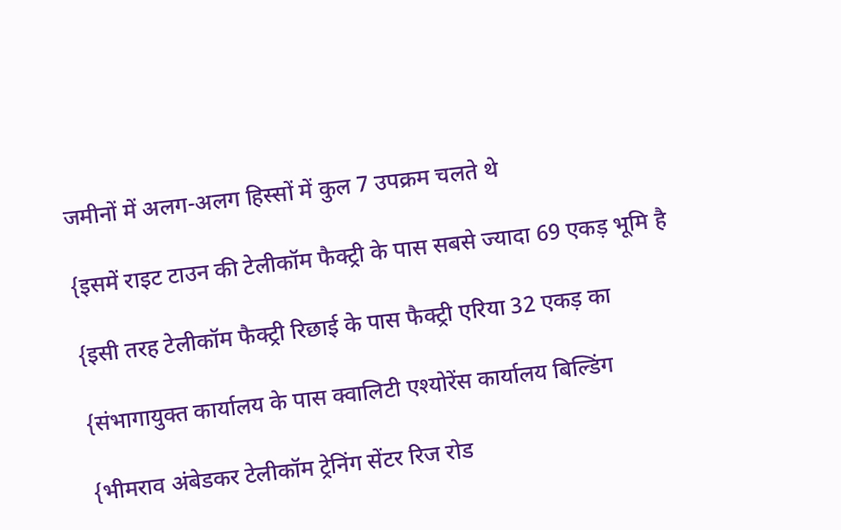जमीनों में अलग-अलग हिस्सों में कुल 7 उपक्रम चलते थे

{इसमें राइट टाउन की टेलीकॉम फैक्ट्री के पास सबसे ज्यादा 69 एकड़ भूमि है

{इसी तरह टेलीकॉम फैक्ट्री रिछाई के पास फैक्ट्री एरिया 32 एकड़ का

{संभागायुक्त कार्यालय के पास क्वालिटी एश्योरेंस कार्यालय बिल्डिंग

{भीमराव अंबेडकर टेलीकॉम ट्रेनिंग सेंटर रिज रोड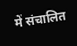में संचालित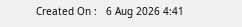Created On :   6 Aug 2026 4:41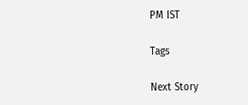PM IST

Tags

Next Story